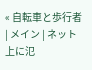« 自転車と歩行者 | メイン | ネット上に氾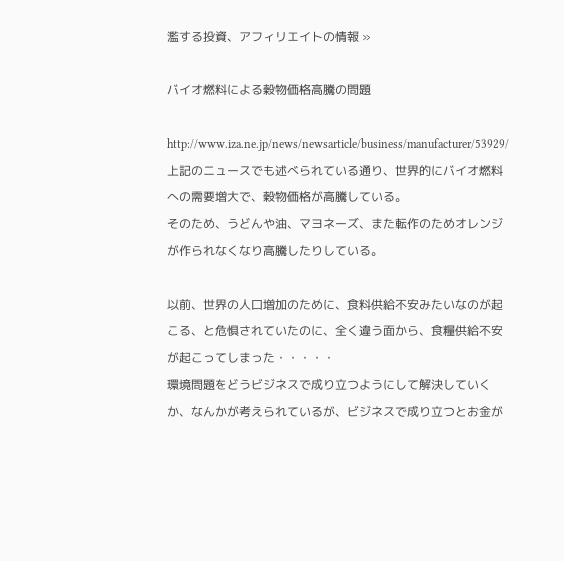濫する投資、アフィリエイトの情報 »

バイオ燃料による穀物価格高騰の問題

http://www.iza.ne.jp/news/newsarticle/business/manufacturer/53929/
上記のニュースでも述べられている通り、世界的にバイオ燃料への需要増大で、穀物価格が高騰している。
そのため、うどんや油、マヨネーズ、また転作のためオレンジが作られなくなり高騰したりしている。

以前、世界の人口増加のために、食料供給不安みたいなのが起こる、と危惧されていたのに、全く違う面から、食糧供給不安が起こってしまった・・・・・
環境問題をどうビジネスで成り立つようにして解決していくか、なんかが考えられているが、ビジネスで成り立つとお金が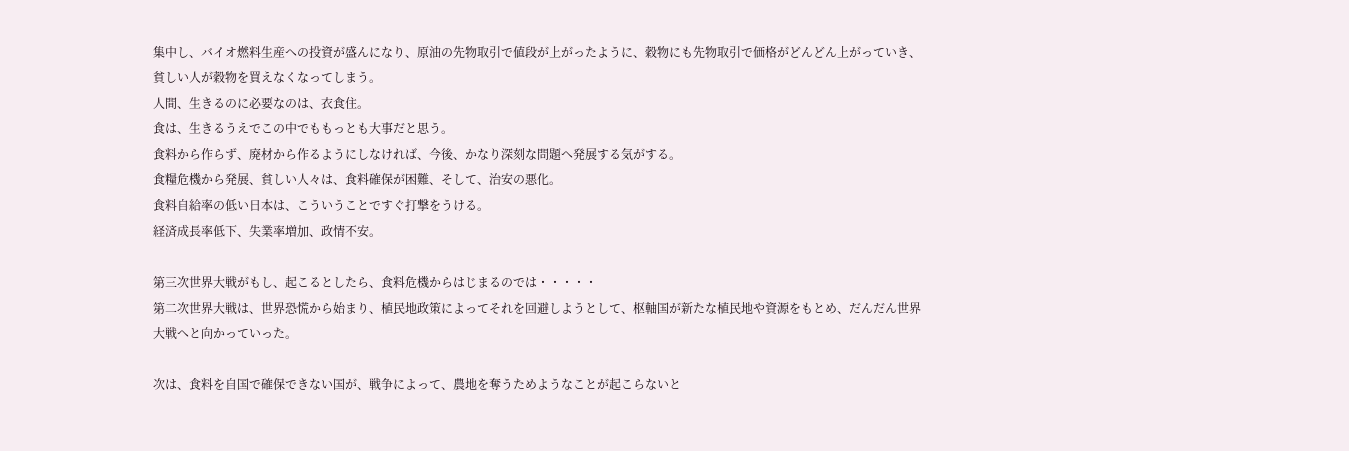集中し、バイオ燃料生産への投資が盛んになり、原油の先物取引で値段が上がったように、穀物にも先物取引で価格がどんどん上がっていき、貧しい人が穀物を買えなくなってしまう。
人間、生きるのに必要なのは、衣食住。
食は、生きるうえでこの中でももっとも大事だと思う。
食料から作らず、廃材から作るようにしなければ、今後、かなり深刻な問題へ発展する気がする。
食糧危機から発展、貧しい人々は、食料確保が困難、そして、治安の悪化。
食料自給率の低い日本は、こういうことですぐ打撃をうける。
経済成長率低下、失業率増加、政情不安。

第三次世界大戦がもし、起こるとしたら、食料危機からはじまるのでは・・・・・
第二次世界大戦は、世界恐慌から始まり、植民地政策によってそれを回避しようとして、枢軸国が新たな植民地や資源をもとめ、だんだん世界大戦へと向かっていった。

次は、食料を自国で確保できない国が、戦争によって、農地を奪うためようなことが起こらないと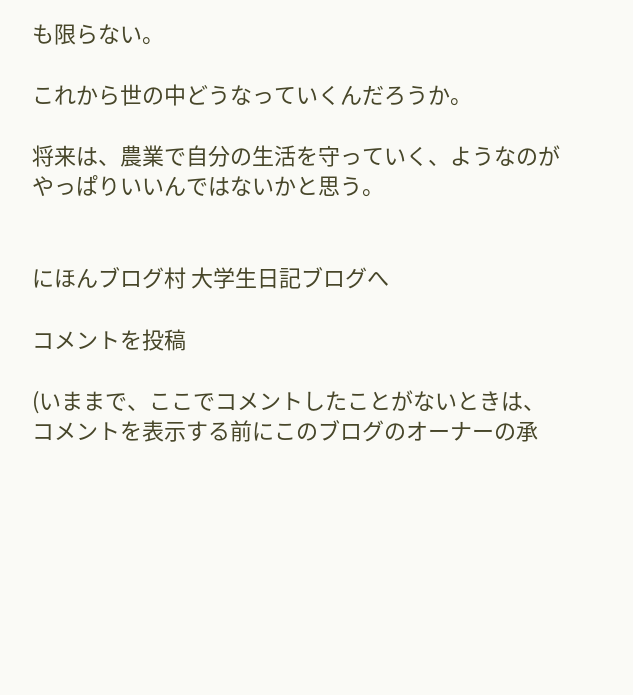も限らない。

これから世の中どうなっていくんだろうか。

将来は、農業で自分の生活を守っていく、ようなのがやっぱりいいんではないかと思う。


にほんブログ村 大学生日記ブログへ

コメントを投稿

(いままで、ここでコメントしたことがないときは、コメントを表示する前にこのブログのオーナーの承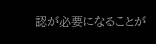認が必要になることが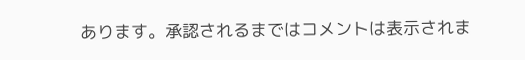あります。承認されるまではコメントは表示されま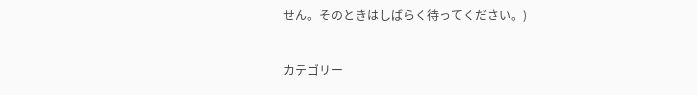せん。そのときはしばらく待ってください。)

カテゴリー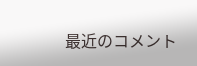最近のコメント